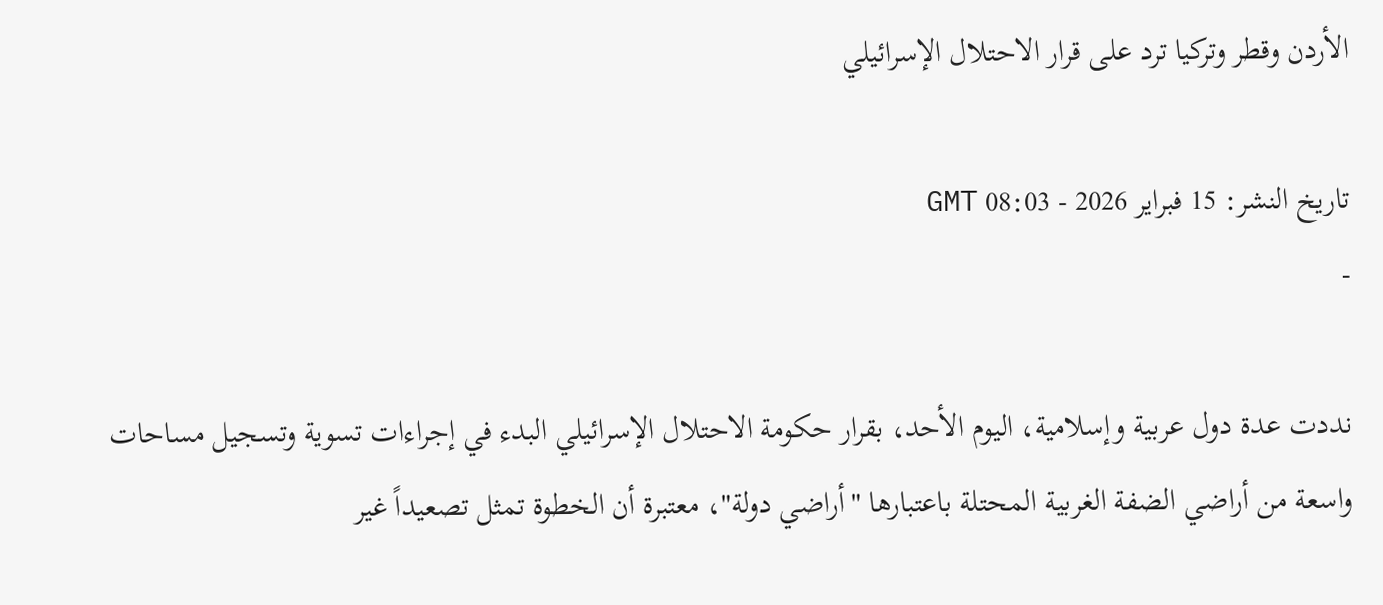الأردن وقطر وتركيا ترد على قرار الاحتلال الإسرائيلي

تاريخ النشر: 15 فبراير 2026 - 08:03 GMT
-

نددت عدة دول عربية وإسلامية، اليوم الأحد، بقرار حكومة الاحتلال الإسرائيلي البدء في إجراءات تسوية وتسجيل مساحات واسعة من أراضي الضفة الغربية المحتلة باعتبارها "أراضي دولة"، معتبرة أن الخطوة تمثل تصعيداً غير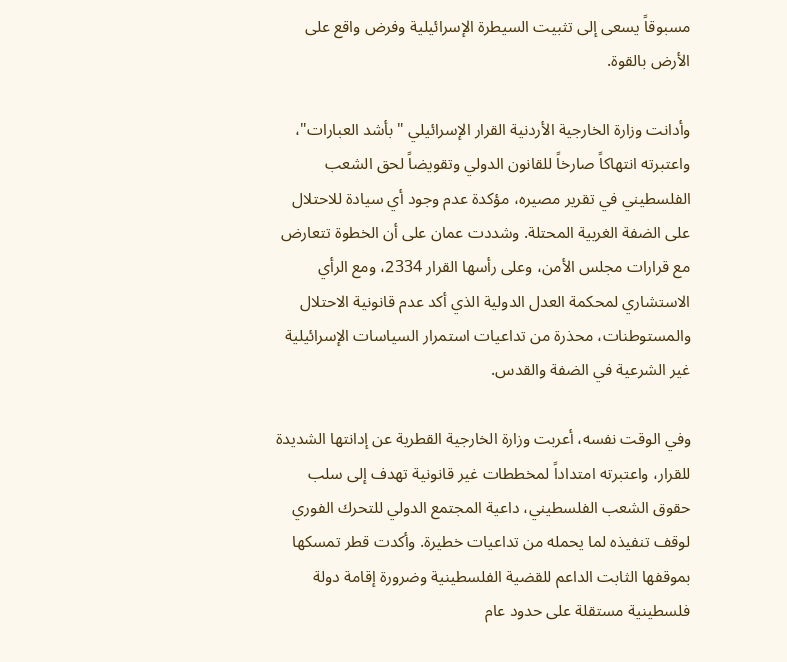مسبوقاً يسعى إلى تثبيت السيطرة الإسرائيلية وفرض واقع على الأرض بالقوة.

وأدانت وزارة الخارجية الأردنية القرار الإسرائيلي "بأشد العبارات"، واعتبرته انتهاكاً صارخاً للقانون الدولي وتقويضاً لحق الشعب الفلسطيني في تقرير مصيره، مؤكدة عدم وجود أي سيادة للاحتلال على الضفة الغربية المحتلة. وشددت عمان على أن الخطوة تتعارض مع قرارات مجلس الأمن، وعلى رأسها القرار 2334، ومع الرأي الاستشاري لمحكمة العدل الدولية الذي أكد عدم قانونية الاحتلال والمستوطنات، محذرة من تداعيات استمرار السياسات الإسرائيلية غير الشرعية في الضفة والقدس.

وفي الوقت نفسه، أعربت وزارة الخارجية القطرية عن إدانتها الشديدة للقرار، واعتبرته امتداداً لمخططات غير قانونية تهدف إلى سلب حقوق الشعب الفلسطيني، داعية المجتمع الدولي للتحرك الفوري لوقف تنفيذه لما يحمله من تداعيات خطيرة. وأكدت قطر تمسكها بموقفها الثابت الداعم للقضية الفلسطينية وضرورة إقامة دولة فلسطينية مستقلة على حدود عام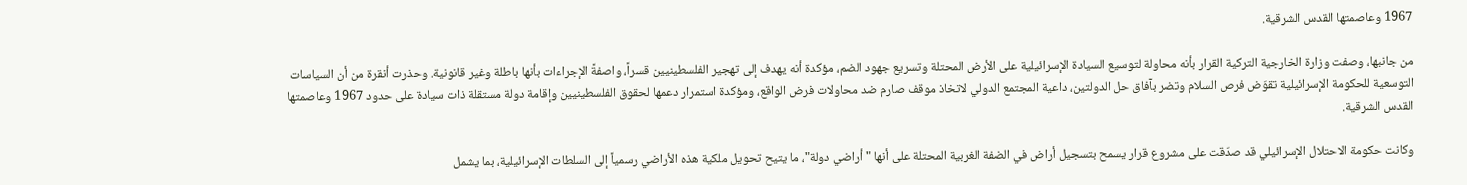1967 وعاصمتها القدس الشرقية.

من جانبها، وصفت وزارة الخارجية التركية القرار بأنه محاولة لتوسيع السيادة الإسرائيلية على الأرض المحتلة وتسريع جهود الضم، مؤكدة أنه يهدف إلى تهجير الفلسطينيين قسراً، واصفةً الإجراءات بأنها باطلة وغير قانونية. وحذرت أنقرة من أن السياسات التوسعية للحكومة الإسرائيلية تقوّض فرص السلام وتضر بآفاق حل الدولتين، داعية المجتمع الدولي لاتخاذ موقف صارم ضد محاولات فرض الواقع، ومؤكدة استمرار دعمها لحقوق الفلسطينيين وإقامة دولة مستقلة ذات سيادة على حدود 1967 وعاصمتها القدس الشرقية.

وكانت حكومة الاحتلال الإسرائيلي قد صدّقت على مشروع قرار يسمح بتسجيل أراض في الضفة الغربية المحتلة على أنها "أراضي دولة"، ما يتيح تحويل ملكية هذه الأراضي رسمياً إلى السلطات الإسرائيلية، بما يشمل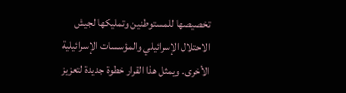تخصيصها للمستوطنين وتمليكها لجيش الاحتلال الإسرائيلي والمؤسسات الإسرائيلية الأخرى. ويمثل هذا القرار خطوة جديدة لتعزيز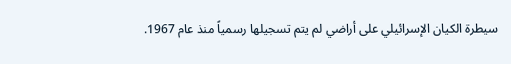سيطرة الكيان الإسرائيلي على أراضي لم يتم تسجيلها رسمياً منذ عام 1967.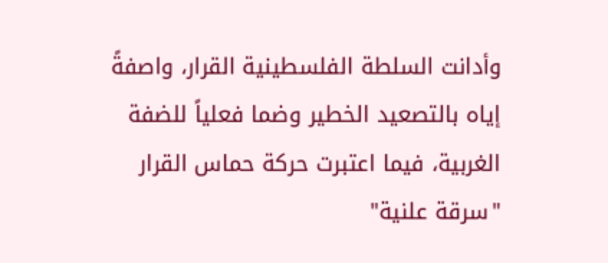وأدانت السلطة الفلسطينية القرار، واصفةً إياه بالتصعيد الخطير وضما فعلياً للضفة الغربية، فيما اعتبرت حركة حماس القرار "سرقة علنية"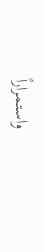واستمراراً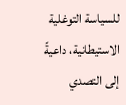للسياسة التوغلية الاستيطانية، داعيةً إلى التصدي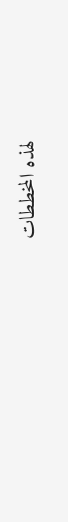لهذه المخططات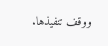ووقف تنفيذها.